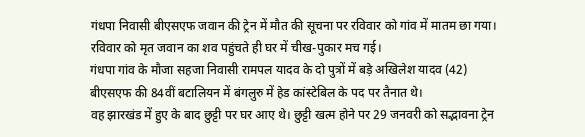गंधपा निवासी बीएसएफ जवान की ट्रेन में मौत की सूचना पर रविवार को गांव में मातम छा गया। रविवार को मृत जवान का शव पहुंचते ही घर में चीख-पुकार मच गई।
गंधपा गांव के मौजा सहजा निवासी रामपल यादव के दो पुत्रों में बड़े अखिलेश यादव (42) बीएसएफ की 84वीं बटालियन में बंगलुरु में हेड कांस्टेबिल के पद पर तैनात थे।
वह झारखंड में हुए के बाद छुट्टी पर घर आए थे। छुट्टी खत्म होने पर 29 जनवरी को सद्भावना ट्रेन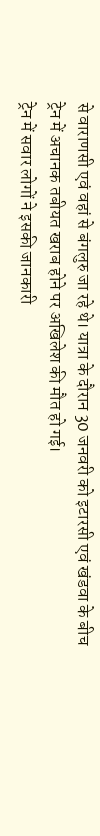से वाराणसी एवं वहां से बंगलुरु जा रहे थे। यात्रा के दौरान 30 जनवरी को इटारसी एवं खंडवा के बीच ट्रेन में अचानक तबीयत खराब होने पर अखिलेश की मौत हो गई।
ट्रेन में सवार लोगों ने इसकी जानकारी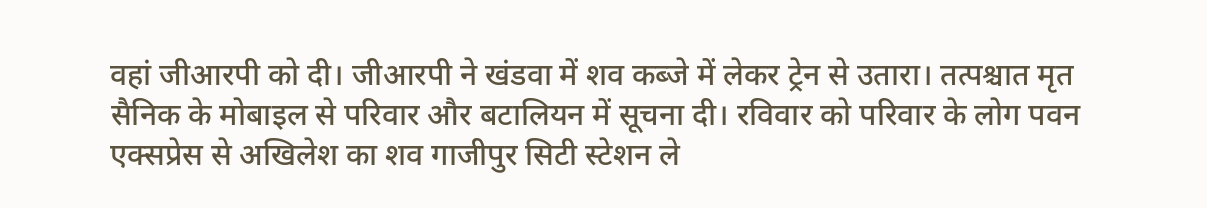वहां जीआरपी को दी। जीआरपी ने खंडवा में शव कब्जे में लेकर ट्रेन से उतारा। तत्पश्चात मृत सैनिक के मोबाइल से परिवार और बटालियन में सूचना दी। रविवार को परिवार के लोग पवन एक्सप्रेस से अखिलेश का शव गाजीपुर सिटी स्टेशन ले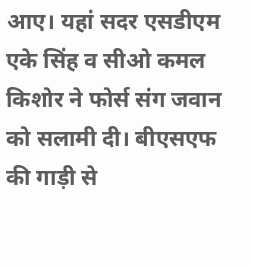आए। यहां सदर एसडीएम एके सिंह व सीओ कमल किशोर ने फोर्स संग जवान को सलामी दी। बीएसएफ की गाड़ी से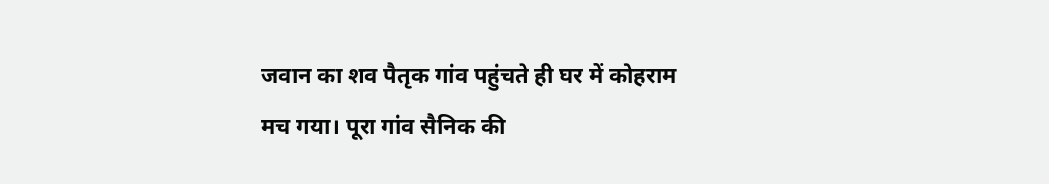जवान का शव पैतृक गांव पहुंचते ही घर में कोहराम मच गया। पूरा गांव सैनिक की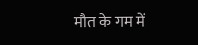मौत के गम में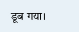डूब गया।